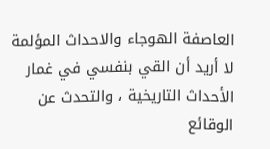العاصفة الهوجاء والاحداث المؤلمة
لا أريد أن القي بنفسي في غمار الأحداث التاريخية ، والتحدث عن الوقائع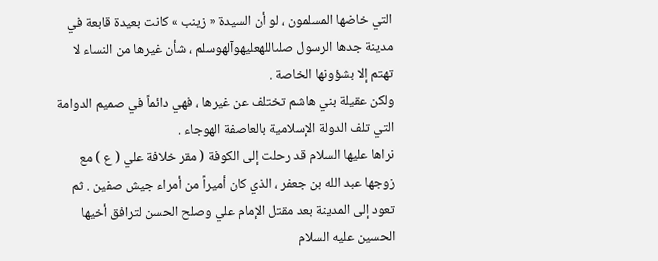التي خاضها المسلمون ، لو أن السيدة « زينب » كانت بعيدة قابعة في مدينة جدها الرسول صلىاللهعليهوآلهوسلم ، شأن غيرها من النساء لا تهتم إلا بشؤونها الخاصة .
ولكن عقيلة بني هاشم تختلف عن غيرها ، فهي دائماً في صميم الدوامة التي تلف الدولة الإسلامية بالعاصفة الهوجاء .
نراها عليها السلام قد رحلت إلى الكوفة ( مقر خلافة علي ( ع ) مع زوجها عبد الله بن جعفر ، الذي كان أميراً من أمراء جيش صفين . ثم تعود إلى المدينة بعد مقتل الإمام علي وصلح الحسن لترافق أخيها الحسين عليه السلام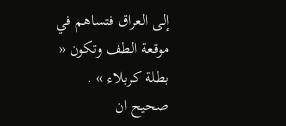إلى العراق فتساهم في موقعة الطف وتكون « بطلة كربلاء » .
صحيح ان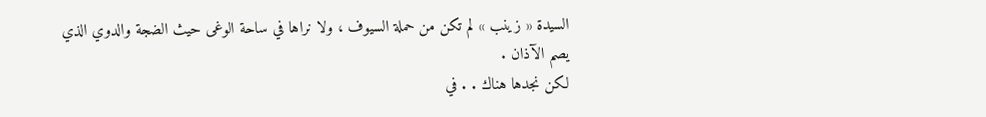السيدة « زينب » لم تكن من حملة السيوف ، ولا نراها في ساحة الوغى حيث الضجة والدوي الذي يصم الآذان .
لكن نجدها هناك . . في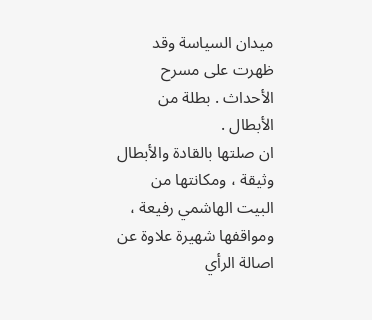ميدان السياسة وقد ظهرت على مسرح الأحداث . بطلة من الأبطال .
ان صلتها بالقادة والأبطال وثيقة ، ومكانتها من البيت الهاشمي رفيعة ، ومواقفها شهيرة علاوة عن اصالة الرأي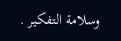وسلامة التفكير .